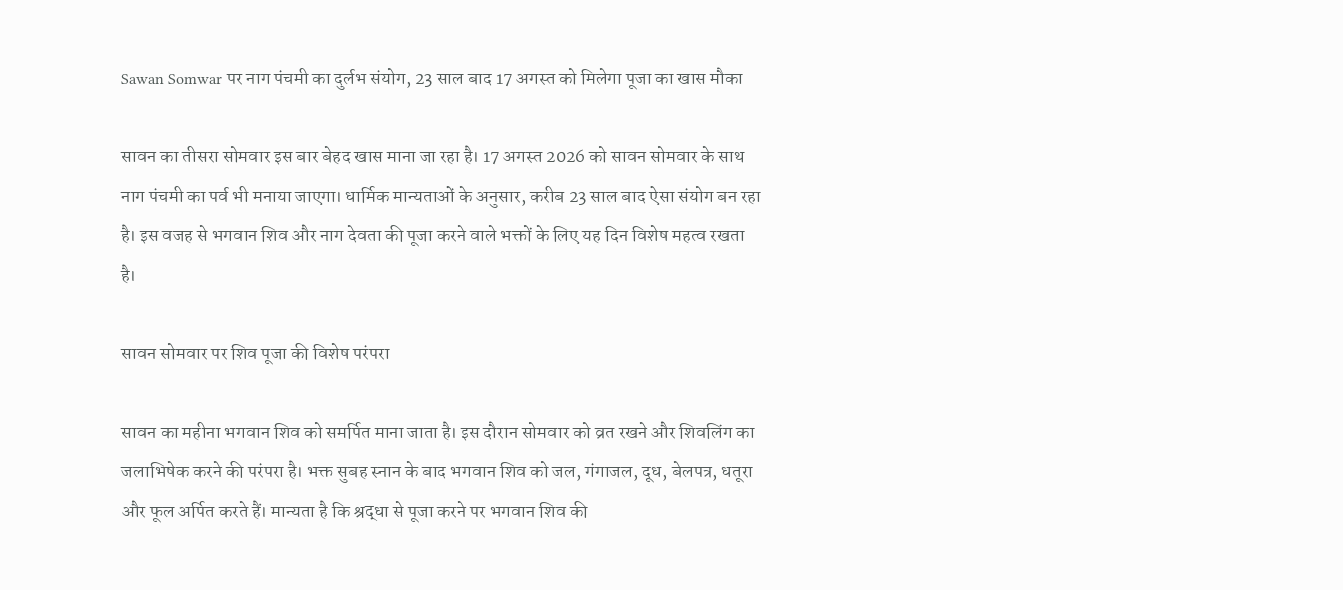Sawan Somwar पर नाग पंचमी का दुर्लभ संयोग, 23 साल बाद 17 अगस्त को मिलेगा पूजा का खास मौका

सावन का तीसरा सोमवार इस बार बेहद खास माना जा रहा है। 17 अगस्त 2026 को सावन सोमवार के साथ नाग पंचमी का पर्व भी मनाया जाएगा। धार्मिक मान्यताओं के अनुसार, करीब 23 साल बाद ऐसा संयोग बन रहा है। इस वजह से भगवान शिव और नाग देवता की पूजा करने वाले भक्तों के लिए यह दिन विशेष महत्व रखता है।

सावन सोमवार पर शिव पूजा की विशेष परंपरा

सावन का महीना भगवान शिव को समर्पित माना जाता है। इस दौरान सोमवार को व्रत रखने और शिवलिंग का जलाभिषेक करने की परंपरा है। भक्त सुबह स्नान के बाद भगवान शिव को जल, गंगाजल, दूध, बेलपत्र, धतूरा और फूल अर्पित करते हैं। मान्यता है कि श्रद्धा से पूजा करने पर भगवान शिव की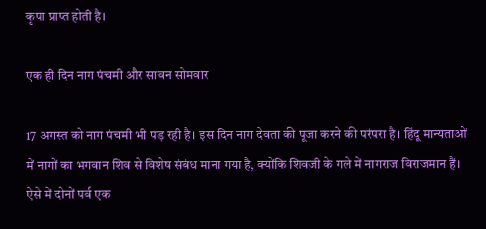कृपा प्राप्त होती है।

एक ही दिन नाग पंचमी और सावन सोमवार

17 अगस्त को नाग पंचमी भी पड़ रही है। इस दिन नाग देवता की पूजा करने की परंपरा है। हिंदू मान्यताओं में नागों का भगवान शिव से विशेष संबंध माना गया है, क्योंकि शिवजी के गले में नागराज विराजमान हैं। ऐसे में दोनों पर्व एक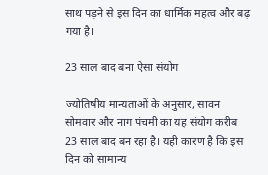साथ पड़ने से इस दिन का धार्मिक महत्व और बढ़ गया है।

23 साल बाद बना ऐसा संयोग

ज्योतिषीय मान्यताओं के अनुसार, सावन सोमवार और नाग पंचमी का यह संयोग करीब 23 साल बाद बन रहा है। यही कारण है कि इस दिन को सामान्य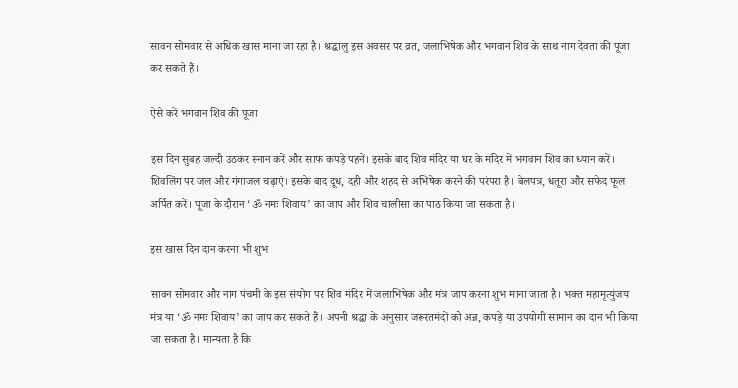सावन सोमवार से अधिक खास माना जा रहा है। श्रद्धालु इस अवसर पर व्रत, जलाभिषेक और भगवान शिव के साथ नाग देवता की पूजा कर सकते हैं।

ऐसे करें भगवान शिव की पूजा

इस दिन सुबह जल्दी उठकर स्नान करें और साफ कपड़े पहनें। इसके बाद शिव मंदिर या घर के मंदिर में भगवान शिव का ध्यान करें। शिवलिंग पर जल और गंगाजल चढ़ाएं। इसके बाद दूध, दही और शहद से अभिषेक करने की परंपरा है। बेलपत्र, धतूरा और सफेद फूल अर्पित करें। पूजा के दौरान ‘ॐ नमः शिवाय’ का जाप और शिव चालीसा का पाठ किया जा सकता है।

इस खास दिन दान करना भी शुभ

सावन सोमवार और नाग पंचमी के इस संयोग पर शिव मंदिर में जलाभिषेक और मंत्र जाप करना शुभ माना जाता है। भक्त महामृत्युंजय मंत्र या ‘ॐ नमः शिवाय’ का जाप कर सकते हैं। अपनी श्रद्धा के अनुसार जरूरतमंदों को अन्न, कपड़े या उपयोगी सामान का दान भी किया जा सकता है। मान्यता है कि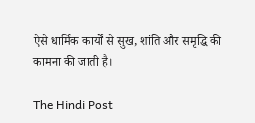ऐसे धार्मिक कार्यों से सुख, शांति और समृद्धि की कामना की जाती है।

The Hindi Post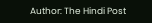Author: The Hindi Post